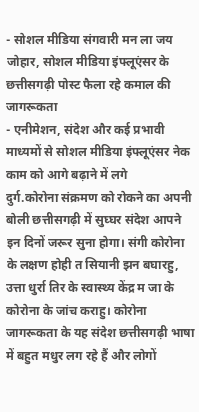- सोशल मीडिया संगवारी मन ला जय जोहार, सोशल मीडिया इंफ्लूएंसर के छत्तीसगढ़ी पोस्ट फैला रहे कमाल की जागरूकता
- एनीमेशन, संदेश और कई प्रभावी माध्यमों से सोशल मीडिया इंफ्लूएंसर नेक काम को आगे बढ़ाने में लगे
दुर्ग.कोरोना संक्रमण को रोकने का अपनी बोली छत्तीसगढ़ी में सुघ्घर संदेश आपने इन दिनों जरूर सुना होगा। संगी कोरोना के लक्षण होही त सियानी झन बघारहु, उत्ता धुर्रा तिर के स्वास्थ्य केंद्र म जा के कोरोना के जांच कराहु। कोरोना जागरूकता के यह संदेश छत्तीसगढ़ी भाषा में बहुत मधुर लग रहे हैं और लोगों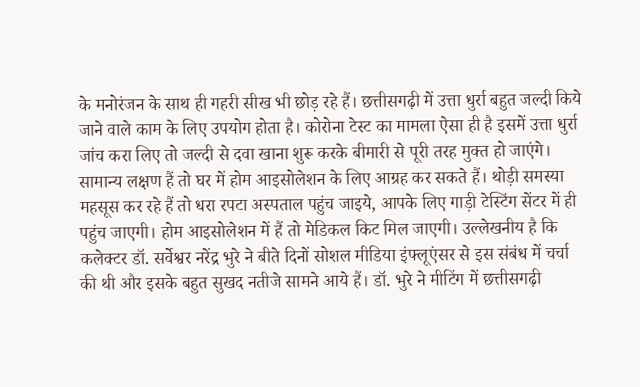के मनोरंजन के साथ ही गहरी सीख भी छोड़ रहे हैं। छत्तीसगढ़ी में उत्ता धुर्रा बहुत जल्दी किये जाने वाले काम के लिए उपयोग होता है। कोरोना टेस्ट का मामला ऐसा ही है इसमें उत्ता धुर्रा जांच करा लिए तो जल्दी से दवा खाना शुरू करके बीमारी से पूरी तरह मुक्त हो जाएंगे। सामान्य लक्षण हैं तो घर में होम आइसोलेशन के लिए आग्रह कर सकते हैं। थोड़ी समस्या महसूस कर रहे हैं तो धरा रपटा अस्पताल पहुंच जाइये, आपके लिए गाड़ी टेस्टिंग सेंटर में ही पहुंच जाएगी। होम आइसोलेशन में हैं तो मेडिकल किट मिल जाएगी। उल्लेखनीय है कि कलेक्टर डॉ. सर्वेश्वर नरेंद्र भुरे ने बीते दिनों सोशल मीडिया इंफ्लूएंसर से इस संबंध में चर्चा की थी और इसके बहुत सुखद नतीजे सामने आये हैं। डॉ. भुरे ने मीटिंग में छत्तीसगढ़ी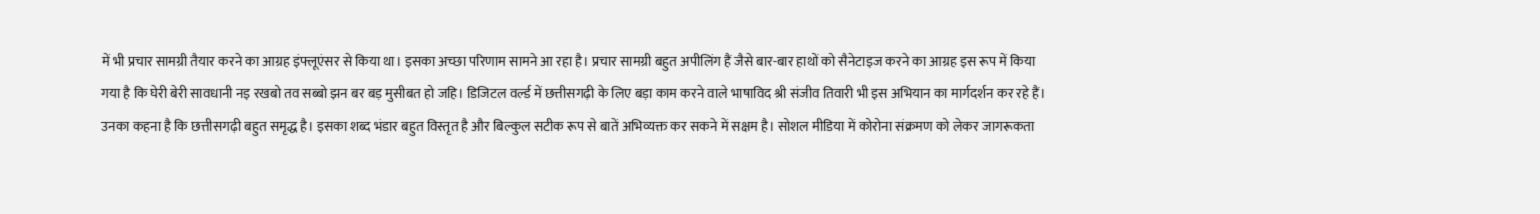में भी प्रचार सामग्री तैयार करने का आग्रह इंफ्लूएंसर से किया था। इसका अच्छा परिणाम सामने आ रहा है। प्रचार सामग्री बहुत अपीलिंग हैं जैसे बार-बार हाथों को सैनेटाइज करने का आग्रह इस रूप में किया गया है कि घेरी बेरी सावधानी नइ रखबो तव सब्बो झन बर बड़ मुसीबत हो जहि। डिजिटल वर्ल्ड में छत्तीसगढ़ी के लिए बड़ा काम करने वाले भाषाविद श्री संजीव तिवारी भी इस अभियान का मार्गदर्शन कर रहे हैं। उनका कहना है कि छत्तीसगढ़ी बहुत समृद्ध है। इसका शब्द भंडार बहुत विस्तृत है और बिल्कुल सटीक रूप से बातें अभिव्यक्त कर सकने में सक्षम है। सोशल मीडिया में कोरोना संक्रमण को लेकर जागरूकता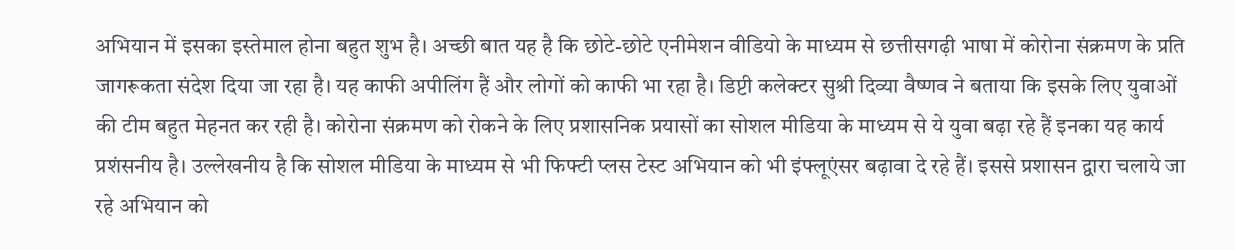अभियान में इसका इस्तेमाल होना बहुत शुभ है। अच्छी बात यह है कि छोटे-छोटे एनीमेशन वीडियो के माध्यम से छत्तीसगढ़ी भाषा में कोरोना संक्रमण के प्रति जागरूकता संदेश दिया जा रहा है। यह काफी अपीलिंग हैं और लोगों को काफी भा रहा है। डिप्टी कलेक्टर सुश्री दिव्या वैष्णव ने बताया कि इसके लिए युवाओं की टीम बहुत मेहनत कर रही है। कोरोना संक्रमण को रोकने के लिए प्रशासनिक प्रयासों का सोशल मीडिया के माध्यम से ये युवा बढ़ा रहे हैं इनका यह कार्य प्रशंसनीय है। उल्लेखनीय है कि सोशल मीडिया के माध्यम से भी फिफ्टी प्लस टेस्ट अभियान को भी इंफ्लूएंसर बढ़ावा दे रहे हैं। इससे प्रशासन द्वारा चलाये जा रहे अभियान को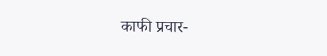काफी प्रचार-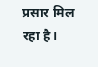प्रसार मिल रहा है।